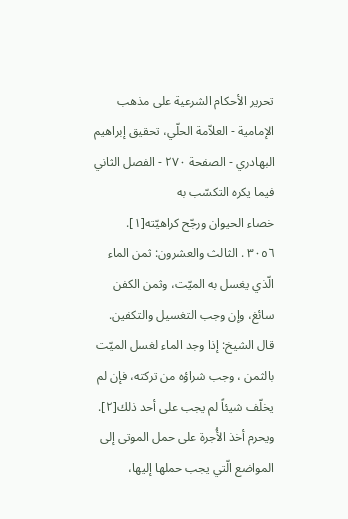تحرير الأحكام الشرعية على مذهب الإمامية - العلاّمة الحلّي، تحقيق إبراهيم البهادري - الصفحة ٢٧٠ - الفصل الثاني فيما يكره التكسّب به
خصاء الحيوان ورجّح كراهيّته[١].
٣٠٥٦ . الثالث والعشرون: ثمن الماء الّذي يغسل به الميّت، وثمن الكفن سائغ، وإن وجب التغسيل والتكفين.
قال الشيخ: إذا وجد الماء لغسل الميّت بالثمن ، وجب شراؤه من تركته، فإن لم يخلّف شيئاً لم يجب على أحد ذلك[٢].
ويحرم أخذ الأُجرة على حمل الموتى إلى المواضع الّتي يجب حملها إليها،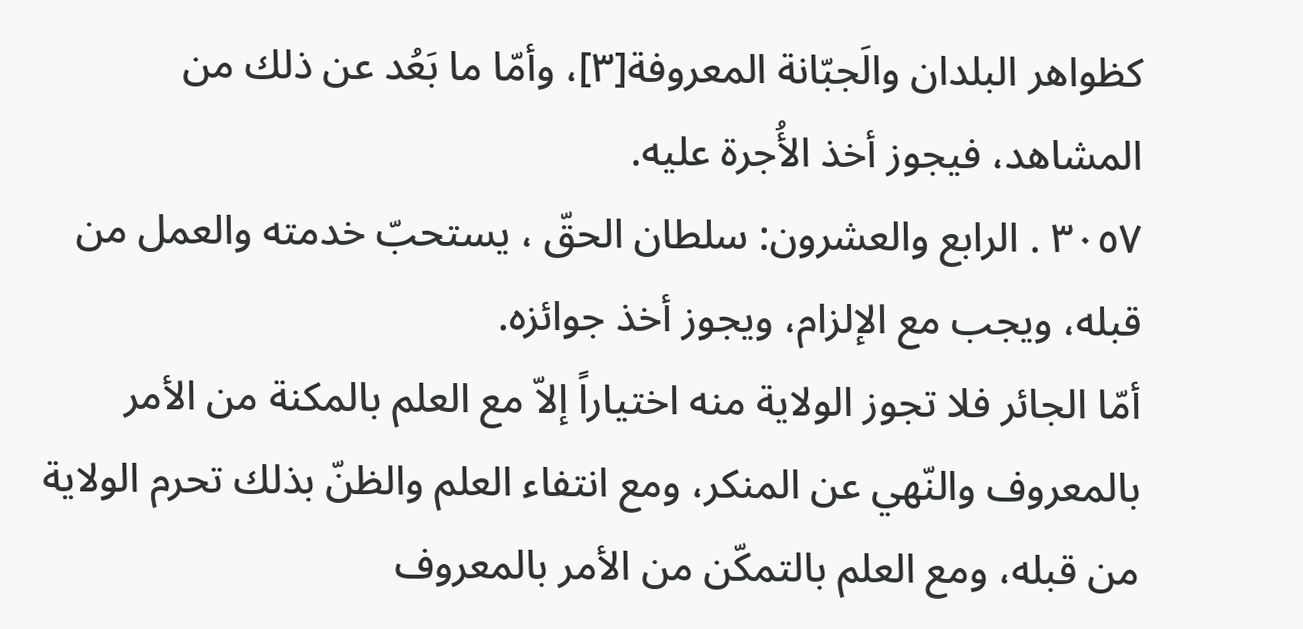كظواهر البلدان والَجبّانة المعروفة[٣]، وأمّا ما بَعُد عن ذلك من المشاهد، فيجوز أخذ الأُجرة عليه.
٣٠٥٧ . الرابع والعشرون: سلطان الحقّ ، يستحبّ خدمته والعمل من قبله، ويجب مع الإلزام، ويجوز أخذ جوائزه.
أمّا الجائر فلا تجوز الولاية منه اختياراً إلاّ مع العلم بالمكنة من الأمر بالمعروف والنّهي عن المنكر، ومع انتفاء العلم والظنّ بذلك تحرم الولاية من قبله، ومع العلم بالتمكّن من الأمر بالمعروف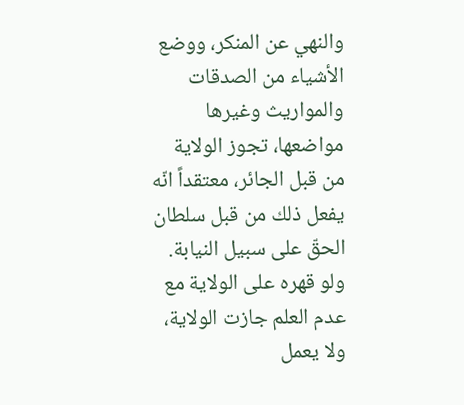والنهي عن المنكر، ووضع الأشياء من الصدقات والمواريث وغيرها مواضعها، تجوز الولاية من قبل الجائر، معتقداً انّه يفعل ذلك من قبل سلطان الحقّ على سبيل النيابة.
ولو قهره على الولاية مع عدم العلم جازت الولاية، ولا يعمل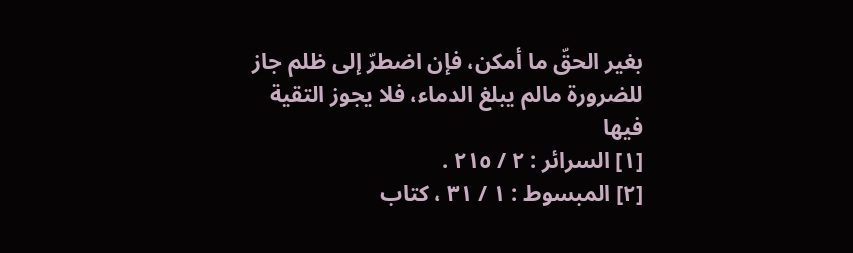بغير الحقّ ما أمكن، فإن اضطرّ إلى ظلم جاز للضرورة مالم يبلغ الدماء، فلا يجوز التقية فيها
[١] السرائر : ٢ / ٢١٥ .
[٢] المبسوط : ١ / ٣١ ، كتاب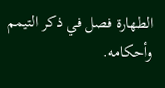الطهارة فصل في ذكر التيمم وأحكامه.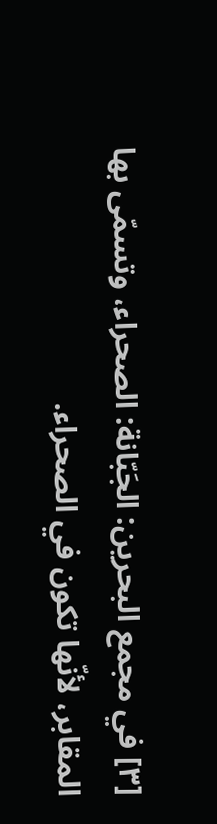[٣] في مجمع البحرين: الجَبّانة: الصحراء، وتسمّى بها المقابر، لأنّها تكون في الصحراء.